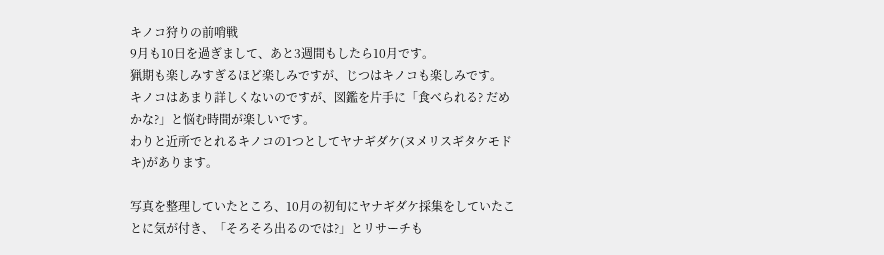キノコ狩りの前哨戦
9月も10日を過ぎまして、あと3週間もしたら10月です。
猟期も楽しみすぎるほど楽しみですが、じつはキノコも楽しみです。
キノコはあまり詳しくないのですが、図鑑を片手に「食べられる? だめかな?」と悩む時間が楽しいです。
わりと近所でとれるキノコの1つとしてヤナギダケ(ヌメリスギタケモドキ)があります。

写真を整理していたところ、10月の初旬にヤナギダケ採集をしていたことに気が付き、「そろそろ出るのでは?」とリサーチも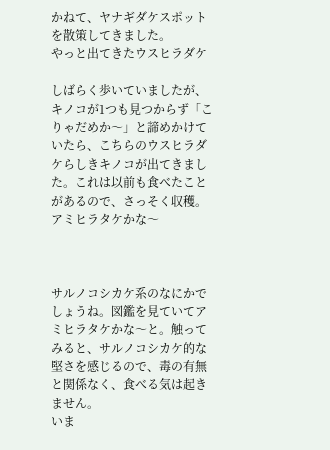かねて、ヤナギダケスポットを散策してきました。
やっと出てきたウスヒラダケ

しばらく歩いていましたが、キノコが1つも見つからず「こりゃだめか〜」と諦めかけていたら、こちらのウスヒラダケらしきキノコが出てきました。これは以前も食べたことがあるので、さっそく収穫。
アミヒラタケかな〜



サルノコシカケ系のなにかでしょうね。図鑑を見ていてアミヒラタケかな〜と。触ってみると、サルノコシカケ的な堅さを感じるので、毒の有無と関係なく、食べる気は起きません。
いま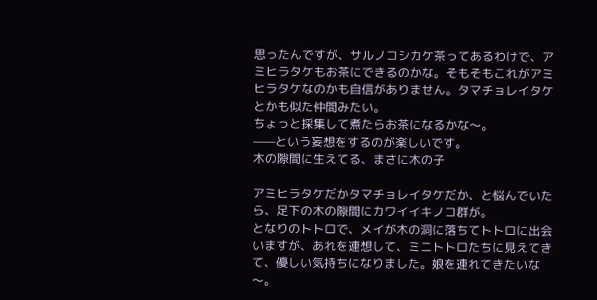思ったんですが、サルノコシカケ茶ってあるわけで、アミヒラタケもお茶にできるのかな。そもそもこれがアミヒラタケなのかも自信がありません。タマチョレイタケとかも似た仲間みたい。
ちょっと採集して煮たらお茶になるかな〜。
——という妄想をするのが楽しいです。
木の隙間に生えてる、まさに木の子

アミヒラタケだかタマチョレイタケだか、と悩んでいたら、足下の木の隙間にカワイイキノコ群が。
となりのトトロで、メイが木の洞に落ちてトトロに出会いますが、あれを連想して、ミニトトロたちに見えてきて、優しい気持ちになりました。娘を連れてきたいな〜。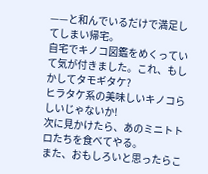——と和んでいるだけで満足してしまい帰宅。
自宅でキノコ図鑑をめくっていて気が付きました。これ、もしかしてタモギタケ?
ヒラタケ系の美味しいキノコらしいじゃないか!
次に見かけたら、あのミニトトロたちを食べてやる。
また、おもしろいと思ったらこ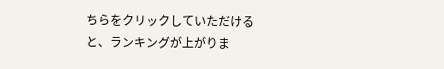ちらをクリックしていただけると、ランキングが上がりま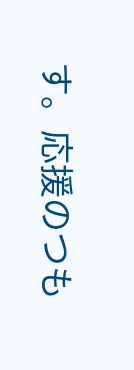す。応援のつも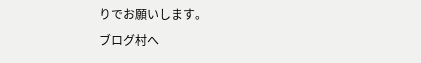りでお願いします。
ブログ村へ